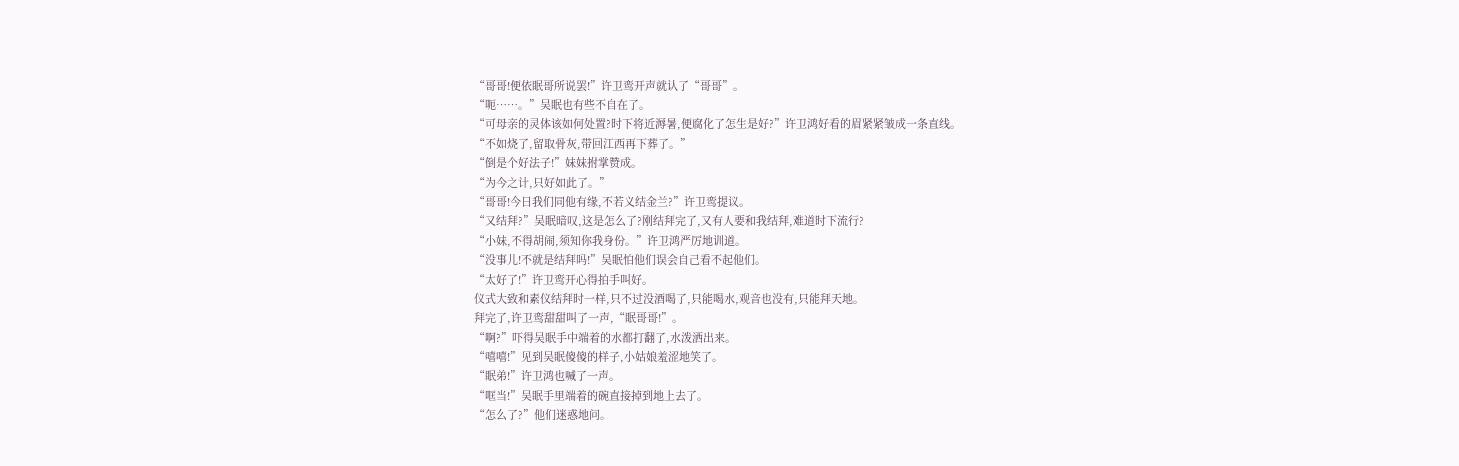“哥哥!便依眠哥所说罢!”许卫鸾开声就认了“哥哥”。
“呃……。”吴眠也有些不自在了。
“可母亲的灵体该如何处置?时下将近溽暑,便腐化了怎生是好?”许卫鸿好看的眉紧紧皱成一条直线。
“不如烧了,留取骨灰,带回江西再下葬了。”
“倒是个好法子!”妹妹拊掌赞成。
“为今之计,只好如此了。”
“哥哥!今日我们同他有缘,不若义结金兰?”许卫鸾提议。
“又结拜?”吴眠暗叹,这是怎么了?刚结拜完了,又有人要和我结拜,难道时下流行?
“小妹,不得胡闹,须知你我身份。”许卫鸿严厉地训道。
“没事儿!不就是结拜吗!”吴眠怕他们误会自己看不起他们。
“太好了!”许卫鸾开心得拍手叫好。
仪式大致和素仪结拜时一样,只不过没酒喝了,只能喝水,观音也没有,只能拜天地。
拜完了,许卫鸾甜甜叫了一声,“眠哥哥!”。
“啊?”吓得吴眠手中端着的水都打翻了,水泼洒出来。
“嘻嘻!”见到吴眠傻傻的样子,小姑娘羞涩地笑了。
“眠弟!”许卫鸿也喊了一声。
“哐当!”吴眠手里端着的碗直接掉到地上去了。
“怎么了?”他们迷惑地问。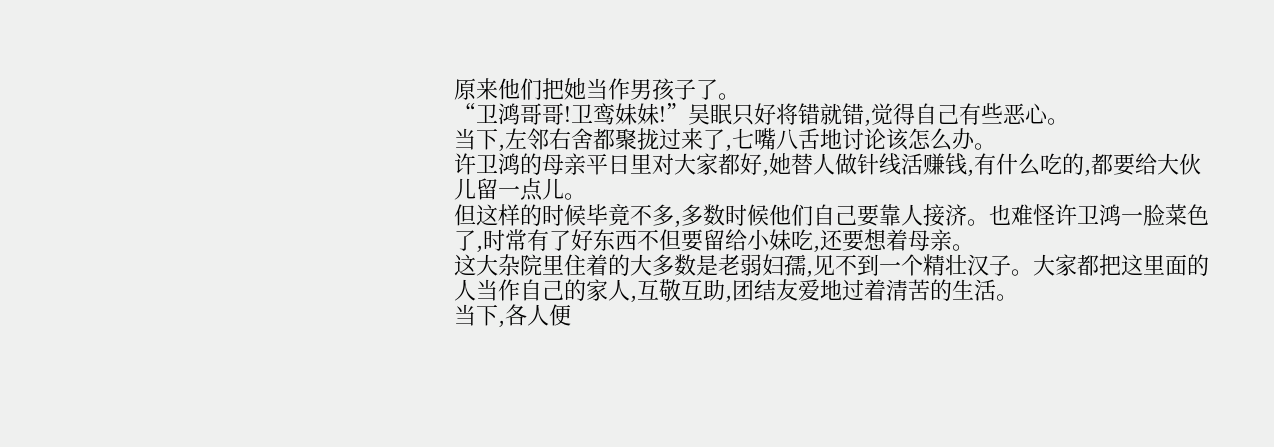原来他们把她当作男孩子了。
“卫鸿哥哥!卫鸾妹妹!”吴眠只好将错就错,觉得自己有些恶心。
当下,左邻右舍都聚拢过来了,七嘴八舌地讨论该怎么办。
许卫鸿的母亲平日里对大家都好,她替人做针线活赚钱,有什么吃的,都要给大伙儿留一点儿。
但这样的时候毕竟不多,多数时候他们自己要靠人接济。也难怪许卫鸿一脸菜色了,时常有了好东西不但要留给小妹吃,还要想着母亲。
这大杂院里住着的大多数是老弱妇孺,见不到一个精壮汉子。大家都把这里面的人当作自己的家人,互敬互助,团结友爱地过着清苦的生活。
当下,各人便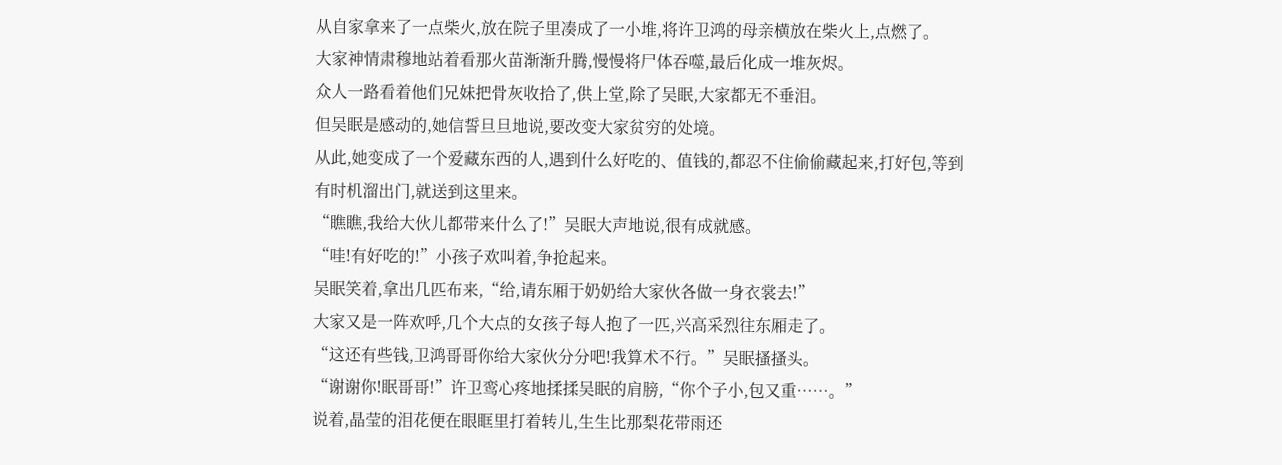从自家拿来了一点柴火,放在院子里凑成了一小堆,将许卫鸿的母亲横放在柴火上,点燃了。
大家神情肃穆地站着看那火苗渐渐升腾,慢慢将尸体吞噬,最后化成一堆灰烬。
众人一路看着他们兄妹把骨灰收拾了,供上堂,除了吴眠,大家都无不垂泪。
但吴眠是感动的,她信誓旦旦地说,要改变大家贫穷的处境。
从此,她变成了一个爱藏东西的人,遇到什么好吃的、值钱的,都忍不住偷偷藏起来,打好包,等到有时机溜出门,就送到这里来。
“瞧瞧,我给大伙儿都带来什么了!”吴眠大声地说,很有成就感。
“哇!有好吃的!”小孩子欢叫着,争抢起来。
吴眠笑着,拿出几匹布来,“给,请东厢于奶奶给大家伙各做一身衣裳去!”
大家又是一阵欢呼,几个大点的女孩子每人抱了一匹,兴高采烈往东厢走了。
“这还有些钱,卫鸿哥哥你给大家伙分分吧!我算术不行。”吴眠搔搔头。
“谢谢你!眠哥哥!”许卫鸾心疼地揉揉吴眠的肩膀,“你个子小,包又重……。”
说着,晶莹的泪花便在眼眶里打着转儿,生生比那梨花带雨还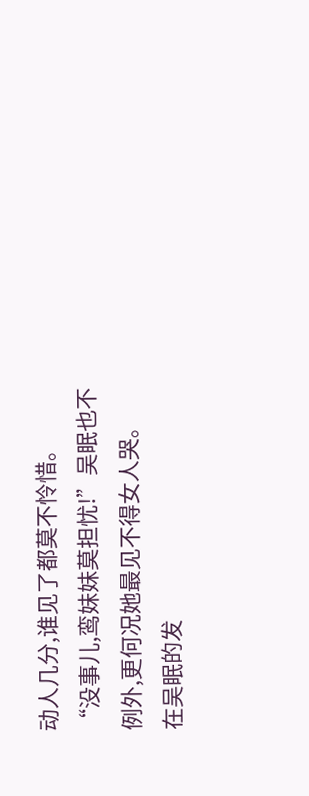动人几分,谁见了都莫不怜惜。
“没事儿,鸾妹妹莫担忧!”吴眠也不例外,更何况她最见不得女人哭。
在吴眠的发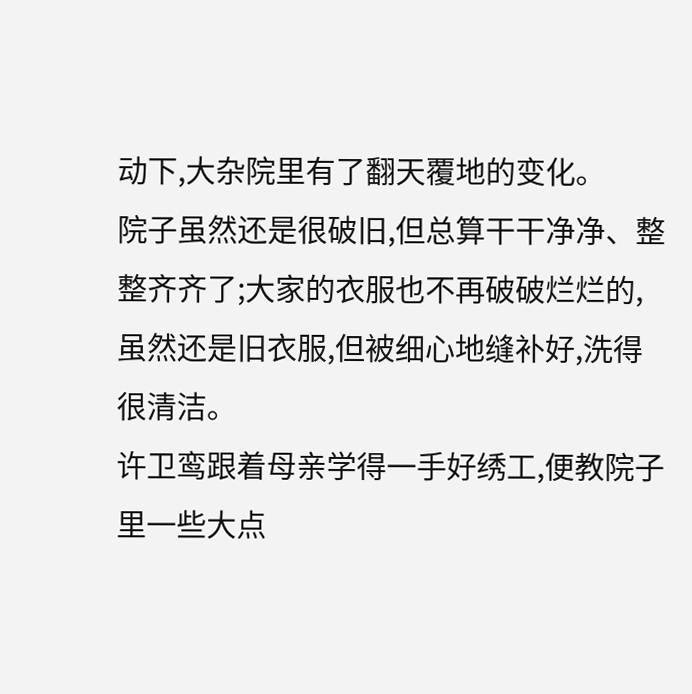动下,大杂院里有了翻天覆地的变化。
院子虽然还是很破旧,但总算干干净净、整整齐齐了;大家的衣服也不再破破烂烂的,虽然还是旧衣服,但被细心地缝补好,洗得很清洁。
许卫鸾跟着母亲学得一手好绣工,便教院子里一些大点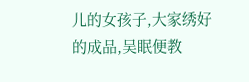儿的女孩子,大家绣好的成品,吴眠便教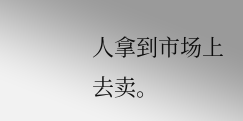人拿到市场上去卖。